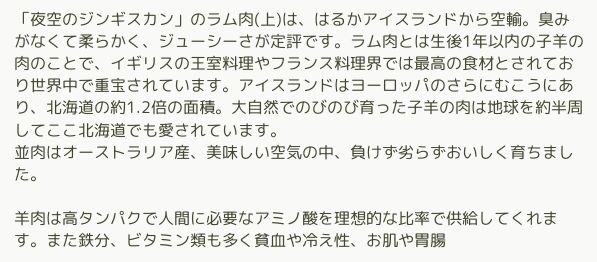「夜空のジンギスカン」のラム肉(上)は、はるかアイスランドから空輸。臭みがなくて柔らかく、ジューシーさが定評です。ラム肉とは生後1年以内の子羊の肉のことで、イギリスの王室料理やフランス料理界では最高の食材とされており世界中で重宝されています。アイスランドはヨーロッパのさらにむこうにあり、北海道の約1.2倍の面積。大自然でのびのび育った子羊の肉は地球を約半周してここ北海道でも愛されています。
並肉はオーストラリア産、美味しい空気の中、負けず劣らずおいしく育ちました。

羊肉は高タンパクで人間に必要なアミノ酸を理想的な比率で供給してくれます。また鉄分、ビタミン類も多く貧血や冷え性、お肌や胃腸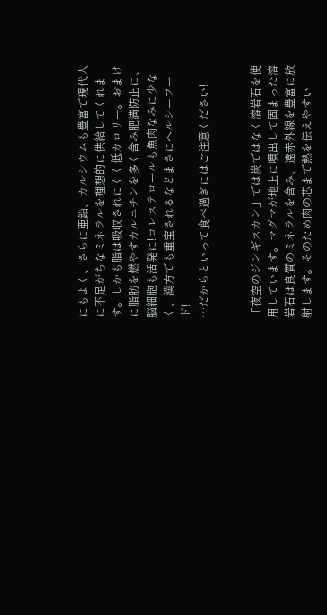にもよく、さらに亜鉛、カルシウムも豊富で現代人に不足がちなミネラルを理想的に供給してくれます。しかも脂は吸収されにくく低カロリー。おまけに脂肪を燃やすカルニチンを多く含み肥満防止に、脳細胞も活発に!コレステロールも魚肉なみに少なく、漢方でも重宝されるなどまさにヘルシーフード!
…だからといって食べ過ぎにはご注意ください!


「夜空のジンギスカン」では炭ではなく溶岩石を使用しています。マグマが地上に噴出して固まった溶岩石は良質のミネラルを含み、遠赤外線を豊富に放射します。そのため肉の芯まで熱を伝えやすい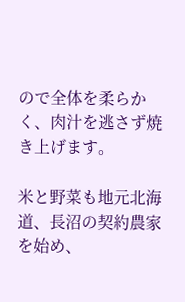ので全体を柔らかく、肉汁を逃さず焼き上げます。

米と野菜も地元北海道、長沼の契約農家を始め、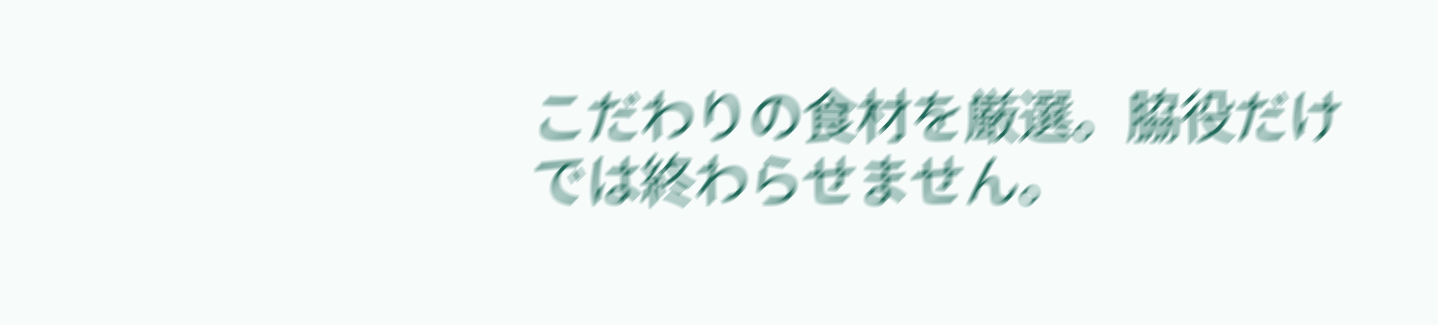こだわりの食材を厳選。脇役だけでは終わらせません。